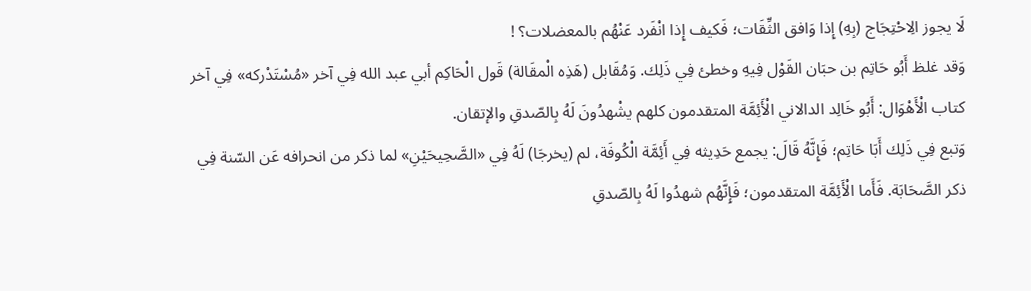لَا يجوز الِاحْتِجَاج (بِهِ) إِذا وَافق الثِّقَات؛ فَكيف إِذا انْفَرد عَنْهُم بالمعضلات؟ !
وَقد غلظ أَبُو حَاتِم بن حبَان القَوْل فِيهِ وخطئ فِي ذَلِك. وَمُقَابل (هَذِه الْمقَالة) قَول الْحَاكِم أبي عبد الله فِي آخر «مُسْتَدْركه» فِي آخر كتاب الْأَهْوَال: أَبُو خَالِد الدالاني الْأَئِمَّة المتقدمون كلهم يشْهدُونَ لَهُ بِالصّدقِ والإتقان.
وَتبع فِي ذَلِك أَبَا حَاتِم؛ فَإِنَّهُ قَالَ: يجمع حَدِيثه فِي أَئِمَّة الْكُوفَة، لم (يخرجَا) لَهُ فِي «الصَّحِيحَيْنِ» لما ذكر من انحرافه عَن السّنة فِي ذكر الصَّحَابَة. فَأَما الْأَئِمَّة المتقدمون؛ فَإِنَّهُم شهدُوا لَهُ بِالصّدقِ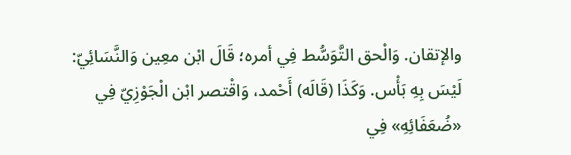والإتقان. وَالْحق التَّوَسُّط فِي أمره؛ قَالَ ابْن معِين وَالنَّسَائِيّ: لَيْسَ بِهِ بَأْس. وَكَذَا (قَالَه) أَحْمد، وَاقْتصر ابْن الْجَوْزِيّ فِي «ضُعَفَائِهِ» فِي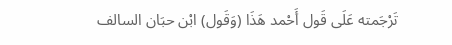تَرْجَمته عَلَى قَول أَحْمد هَذَا (وَقَول) ابْن حبَان السالف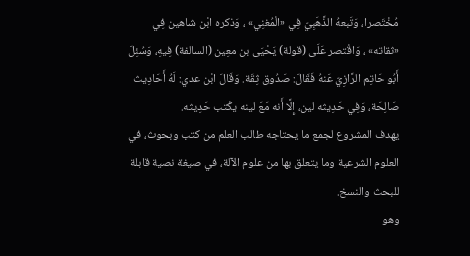مُخْتَصرا، وَتَبعهُ الذَّهَبِيّ فِي «الْمُغنِي» ، وَذكره ابْن شاهين فِي «ثقاته» ، وَاقْتصر عَلَى (قولة) يَحْيَى بن معِين (السالفة) فِيهِ، وَسُئِلَ أَبُو حَاتِم الرَّازِيّ عَنهُ فَقَالَ: صَدُوق ثِقَة. وَقَالَ ابْن عدي: لَهُ أَحَادِيث صَالِحَة، وَفِي حَدِيثه لين، إِلَّا أَنه مَعَ لينه يكْتب حَدِيثه.
يهدف المشروع لجمع ما يحتاجه طالب العلم من كتب وبحوث، في العلوم الشرعية وما يتعلق بها من علوم الآلة، في صيغة نصية قابلة للبحث والنسخ.
وهو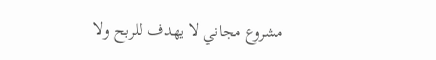مشروع مجاني لا يهدف للربح ولا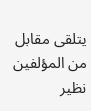يتلقى مقابل من المؤلفين نظير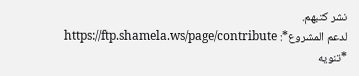نشر كتبهم.
لدعم المشروع*: https://ftp.shamela.ws/page/contribute
*تنويه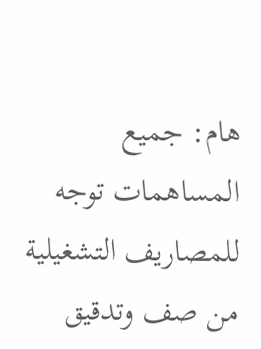هام: جميع المساهمات توجه للمصاريف التشغيلية من صف وتدقيق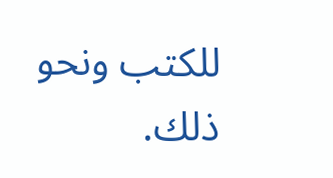للكتب ونحو ذلك.